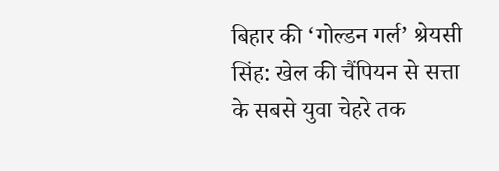बिहार की ‘गोल्डन गर्ल’ श्रेयसी सिंह: खेल की चैंपियन से सत्ता के सबसे युवा चेहरे तक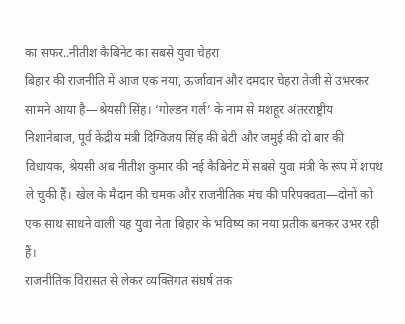का सफर..नीतीश कैबिनेट का सबसे युवा चेहरा
बिहार की राजनीति में आज एक नया, ऊर्जावान और दमदार चेहरा तेजी से उभरकर सामने आया है—श्रेयसी सिंह। ‘गोल्डन गर्ल’ के नाम से मशहूर अंतरराष्ट्रीय निशानेबाज, पूर्व केंद्रीय मंत्री दिग्विजय सिंह की बेटी और जमुई की दो बार की विधायक, श्रेयसी अब नीतीश कुमार की नई कैबिनेट में सबसे युवा मंत्री के रूप में शपथ ले चुकी हैं। खेल के मैदान की चमक और राजनीतिक मंच की परिपक्वता—दोनों को एक साथ साधने वाली यह युवा नेता बिहार के भविष्य का नया प्रतीक बनकर उभर रही हैं।
राजनीतिक विरासत से लेकर व्यक्तिगत संघर्ष तक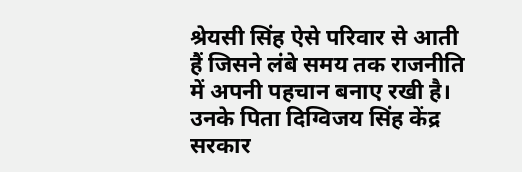श्रेयसी सिंह ऐसे परिवार से आती हैं जिसने लंबे समय तक राजनीति में अपनी पहचान बनाए रखी है। उनके पिता दिग्विजय सिंह केंद्र सरकार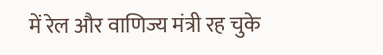में रेल और वाणिज्य मंत्री रह चुके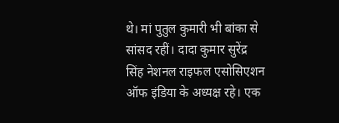थे। मां पुतुल कुमारी भी बांका से सांसद रहीं। दादा कुमार सुरेंद्र सिंह नेशनल राइफल एसोसिएशन ऑफ इंडिया के अध्यक्ष रहे। एक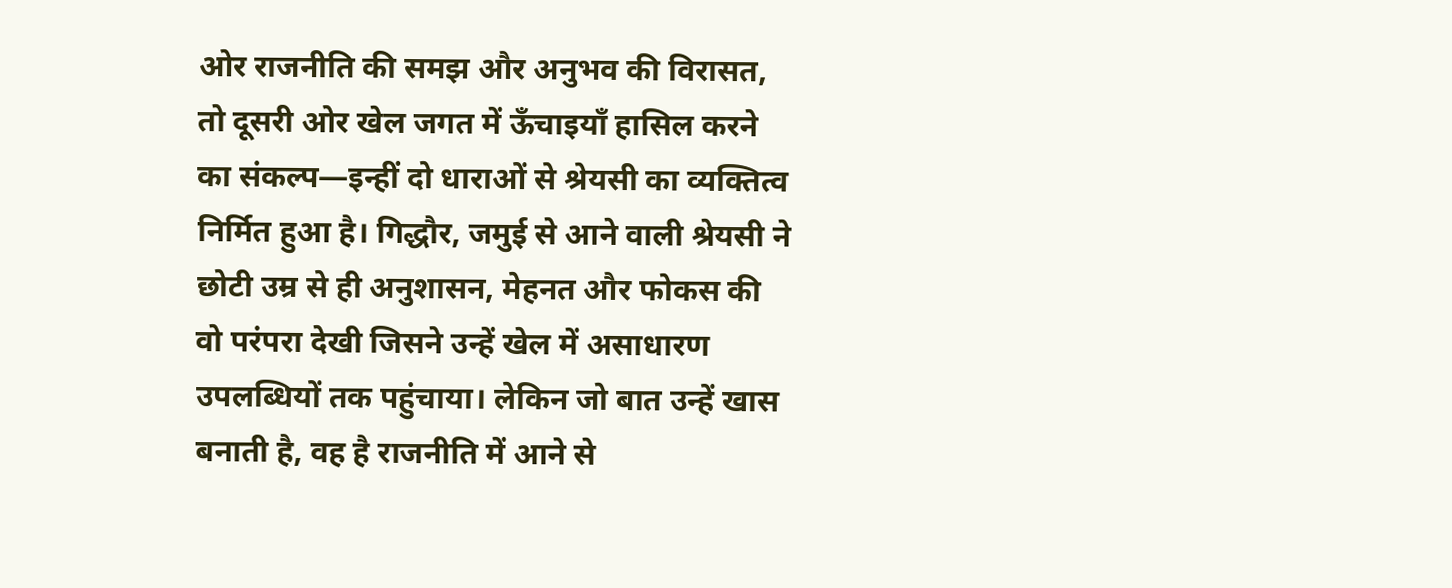ओर राजनीति की समझ और अनुभव की विरासत, तो दूसरी ओर खेल जगत में ऊँचाइयाँ हासिल करने का संकल्प—इन्हीं दो धाराओं से श्रेयसी का व्यक्तित्व निर्मित हुआ है। गिद्धौर, जमुई से आने वाली श्रेयसी ने छोटी उम्र से ही अनुशासन, मेहनत और फोकस की वो परंपरा देखी जिसने उन्हें खेल में असाधारण उपलब्धियों तक पहुंचाया। लेकिन जो बात उन्हें खास बनाती है, वह है राजनीति में आने से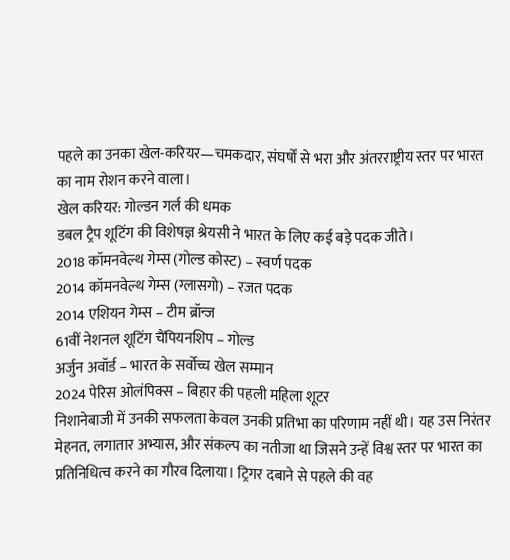पहले का उनका खेल-करियर—चमकदार, संघर्षों से भरा और अंतरराष्ट्रीय स्तर पर भारत का नाम रोशन करने वाला।
खेल करियर: गोल्डन गर्ल की धमक
डबल ट्रैप शूटिंग की विशेषज्ञ श्रेयसी ने भारत के लिए कई बड़े पदक जीते।
2018 कॉमनवेल्थ गेम्स (गोल्ड कोस्ट) – स्वर्ण पदक
2014 कॉमनवेल्थ गेम्स (ग्लासगो) – रजत पदक
2014 एशियन गेम्स – टीम ब्रॉन्ज
61वीं नेशनल शूटिंग चैंपियनशिप – गोल्ड
अर्जुन अवॉर्ड – भारत के सर्वोच्च खेल सम्मान
2024 पेरिस ओलंपिक्स – बिहार की पहली महिला शूटर
निशानेबाजी में उनकी सफलता केवल उनकी प्रतिभा का परिणाम नहीं थी। यह उस निरंतर मेहनत, लगातार अभ्यास, और संकल्प का नतीजा था जिसने उन्हें विश्व स्तर पर भारत का प्रतिनिधित्व करने का गौरव दिलाया। ट्रिगर दबाने से पहले की वह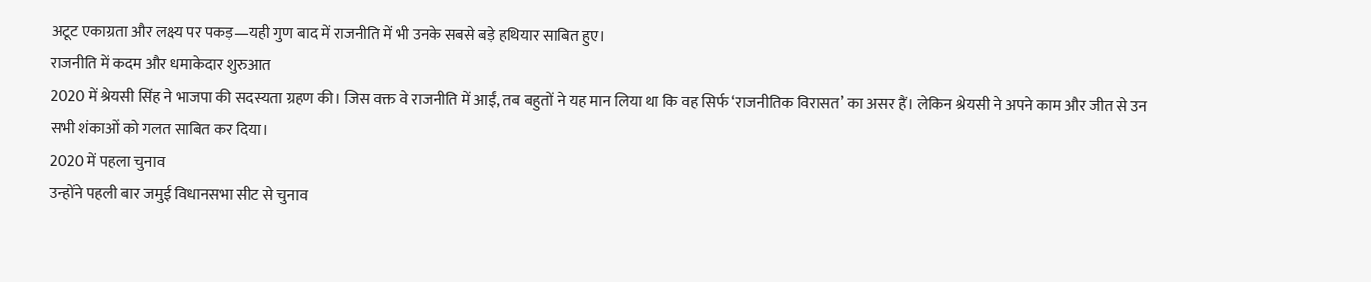अटूट एकाग्रता और लक्ष्य पर पकड़—यही गुण बाद में राजनीति में भी उनके सबसे बड़े हथियार साबित हुए।
राजनीति में कदम और धमाकेदार शुरुआत
2020 में श्रेयसी सिंह ने भाजपा की सदस्यता ग्रहण की। जिस वक्त वे राजनीति में आईं, तब बहुतों ने यह मान लिया था कि वह सिर्फ ‘राजनीतिक विरासत’ का असर हैं। लेकिन श्रेयसी ने अपने काम और जीत से उन सभी शंकाओं को गलत साबित कर दिया।
2020 में पहला चुनाव
उन्होंने पहली बार जमुई विधानसभा सीट से चुनाव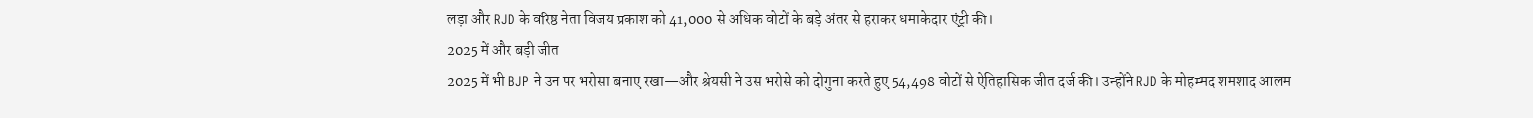लड़ा और RJD के वरिष्ठ नेता विजय प्रकाश को 41,000 से अधिक वोटों के बड़े अंतर से हराकर धमाकेदार एंट्री की।
2025 में और बड़ी जीत
2025 में भी BJP ने उन पर भरोसा बनाए रखा—और श्रेयसी ने उस भरोसे को दोगुना करते हुए 54,498 वोटों से ऐतिहासिक जीत दर्ज की। उन्होंने RJD के मोहम्मद शमशाद आलम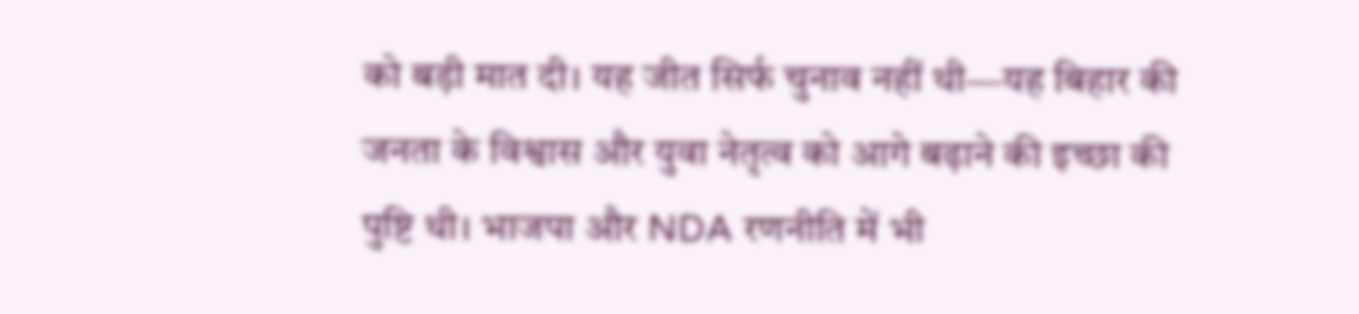को बड़ी मात दी। यह जीत सिर्फ चुनाव नहीं थी—यह बिहार की जनता के विश्वास और युवा नेतृत्व को आगे बढ़ाने की इच्छा की पुष्टि थी। भाजपा और NDA रणनीति में भी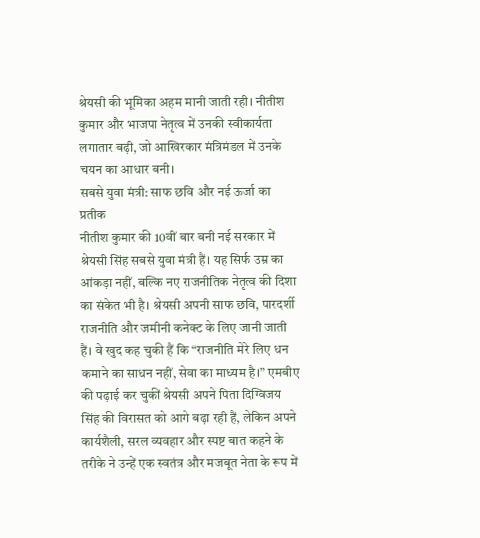श्रेयसी की भूमिका अहम मानी जाती रही। नीतीश कुमार और भाजपा नेतृत्व में उनकी स्वीकार्यता लगातार बढ़ी, जो आखिरकार मंत्रिमंडल में उनके चयन का आधार बनी।
सबसे युवा मंत्री: साफ छवि और नई ऊर्जा का प्रतीक
नीतीश कुमार की 10वीं बार बनी नई सरकार में श्रेयसी सिंह सबसे युवा मंत्री हैं। यह सिर्फ उम्र का आंकड़ा नहीं, बल्कि नए राजनीतिक नेतृत्व की दिशा का संकेत भी है। श्रेयसी अपनी साफ छवि, पारदर्शी राजनीति और जमीनी कनेक्ट के लिए जानी जाती हैं। वे खुद कह चुकी हैं कि “राजनीति मेरे लिए धन कमाने का साधन नहीं, सेवा का माध्यम है।” एमबीए की पढ़ाई कर चुकीं श्रेयसी अपने पिता दिग्विजय सिंह की विरासत को आगे बढ़ा रही हैं, लेकिन अपने कार्यशैली, सरल व्यवहार और स्पष्ट बात कहने के तरीके ने उन्हें एक स्वतंत्र और मजबूत नेता के रूप में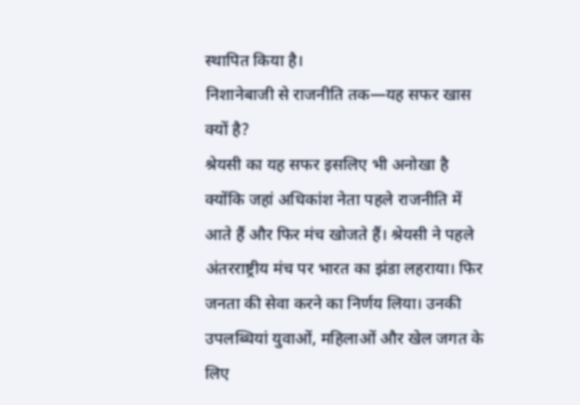स्थापित किया है।
निशानेबाजी से राजनीति तक—यह सफर खास क्यों है?
श्रेयसी का यह सफर इसलिए भी अनोखा है क्योंकि जहां अधिकांश नेता पहले राजनीति में आते हैं और फिर मंच खोजते हैं। श्रेयसी ने पहले अंतरराष्ट्रीय मंच पर भारत का झंडा लहराया। फिर जनता की सेवा करने का निर्णय लिया। उनकी उपलब्धियां युवाओं, महिलाओं और खेल जगत के लिए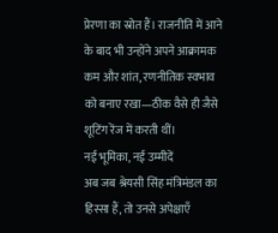प्रेरणा का स्रोत हैं। राजनीति में आने के बाद भी उन्होंने अपने आक्रामक कम और शांत, रणनीतिक स्वभाव को बनाए रखा—ठीक वैसे ही जैसे शूटिंग रेंज में करती थीं।
नई भूमिका, नई उम्मीदें
अब जब श्रेयसी सिंह मंत्रिमंडल का हिस्सा हैं, तो उनसे अपेक्षाएँ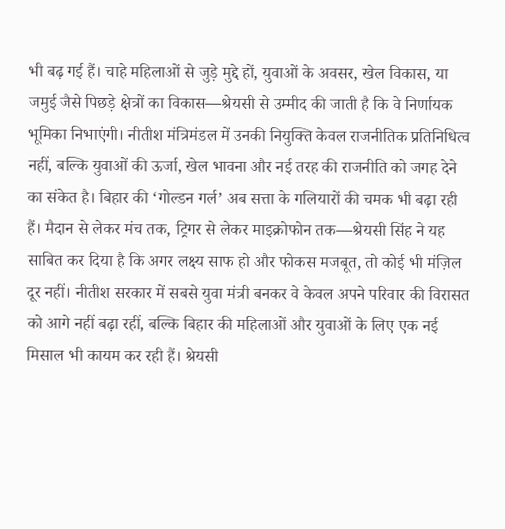भी बढ़ गई हैं। चाहे महिलाओं से जुड़े मुद्दे हों, युवाओं के अवसर, खेल विकास, या जमुई जैसे पिछड़े क्षेत्रों का विकास—श्रेयसी से उम्मीद की जाती है कि वे निर्णायक भूमिका निभाएंगी। नीतीश मंत्रिमंडल में उनकी नियुक्ति केवल राजनीतिक प्रतिनिधित्व नहीं, बल्कि युवाओं की ऊर्जा, खेल भावना और नई तरह की राजनीति को जगह देने का संकेत है। बिहार की ‘गोल्डन गर्ल’ अब सत्ता के गलियारों की चमक भी बढ़ा रही हैं। मैदान से लेकर मंच तक, ट्रिगर से लेकर माइक्रोफोन तक—श्रेयसी सिंह ने यह साबित कर दिया है कि अगर लक्ष्य साफ हो और फोकस मजबूत, तो कोई भी मंज़िल दूर नहीं। नीतीश सरकार में सबसे युवा मंत्री बनकर वे केवल अपने परिवार की विरासत को आगे नहीं बढ़ा रहीं, बल्कि बिहार की महिलाओं और युवाओं के लिए एक नई मिसाल भी कायम कर रही हैं। श्रेयसी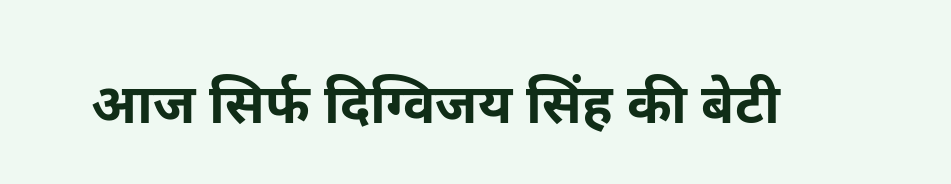आज सिर्फ दिग्विजय सिंह की बेटी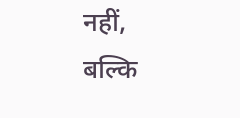नहीं, बल्कि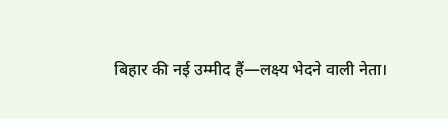बिहार की नई उम्मीद हैं—लक्ष्य भेदने वाली नेता।